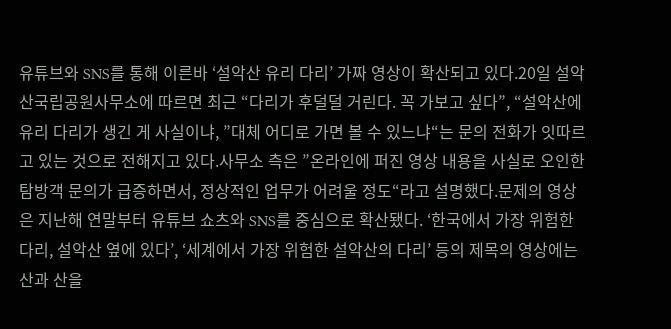유튜브와 SNS를 통해 이른바 ‘설악산 유리 다리’ 가짜 영상이 확산되고 있다.20일 설악산국립공원사무소에 따르면 최근 “다리가 후덜덜 거린다. 꼭 가보고 싶다”, “설악산에 유리 다리가 생긴 게 사실이냐, ”대체 어디로 가면 볼 수 있느냐“는 문의 전화가 잇따르고 있는 것으로 전해지고 있다.사무소 측은 ”온라인에 퍼진 영상 내용을 사실로 오인한 탐방객 문의가 급증하면서, 정상적인 업무가 어려울 정도“라고 설명했다.문제의 영상은 지난해 연말부터 유튜브 쇼츠와 SNS를 중심으로 확산됐다. ‘한국에서 가장 위험한 다리, 설악산 옆에 있다’, ‘세계에서 가장 위험한 설악산의 다리’ 등의 제목의 영상에는 산과 산을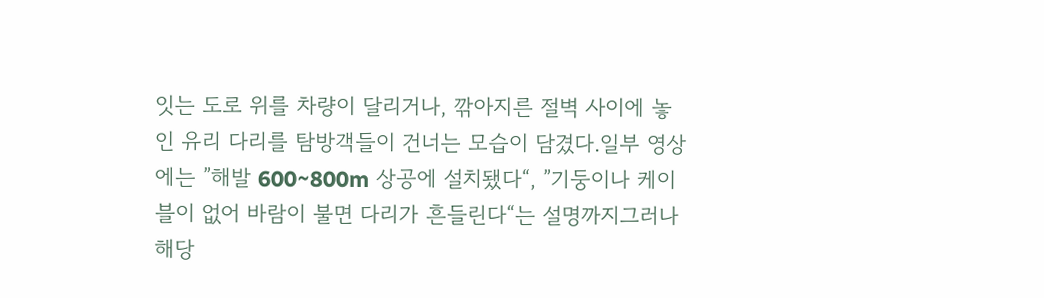잇는 도로 위를 차량이 달리거나, 깎아지른 절벽 사이에 놓인 유리 다리를 탐방객들이 건너는 모습이 담겼다.일부 영상에는 ”해발 600~800m 상공에 설치됐다“, ”기둥이나 케이블이 없어 바람이 불면 다리가 흔들린다“는 설명까지그러나 해당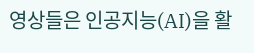영상들은 인공지능(AI)을 활